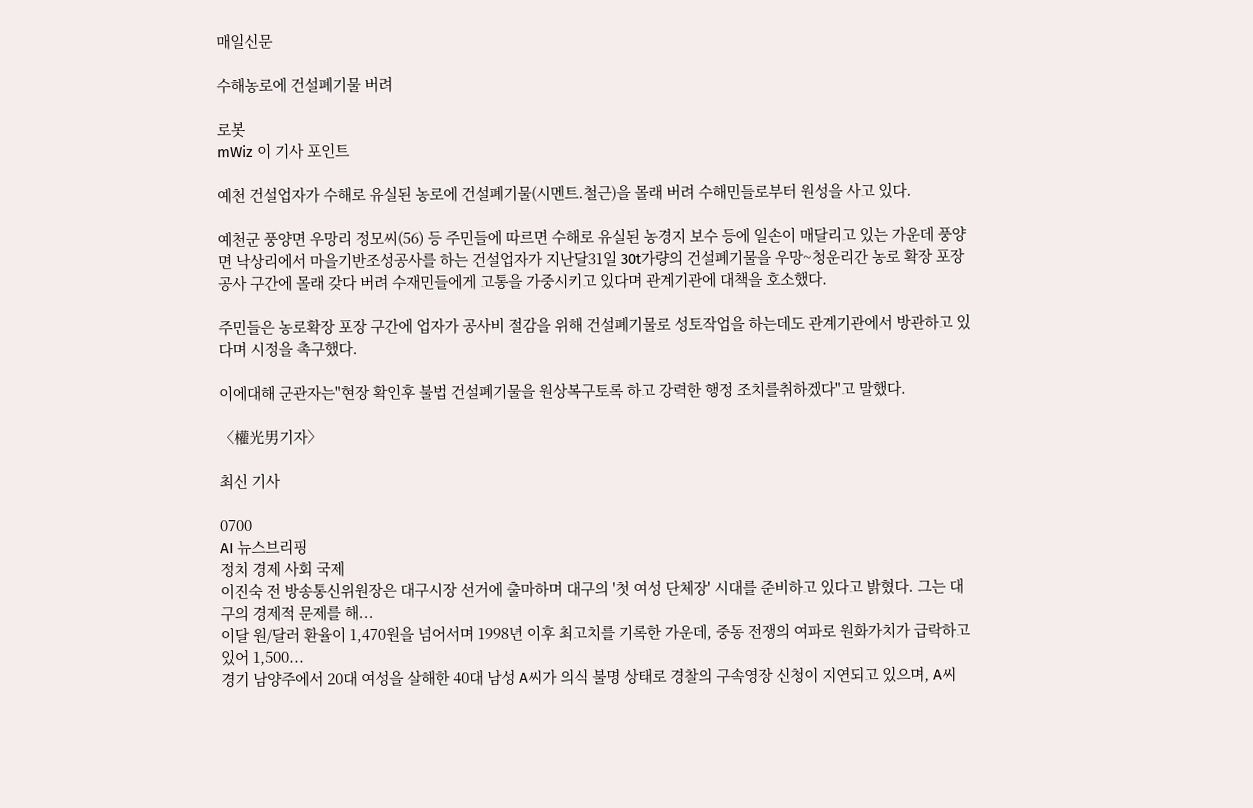매일신문

수해농로에 건설폐기물 버려

로봇
mWiz 이 기사 포인트

예천 건설업자가 수해로 유실된 농로에 건설폐기물(시멘트.철근)을 몰래 버려 수해민들로부터 원성을 사고 있다.

예천군 풍양면 우망리 정모씨(56) 등 주민들에 따르면 수해로 유실된 농경지 보수 등에 일손이 매달리고 있는 가운데 풍양면 낙상리에서 마을기반조성공사를 하는 건설업자가 지난달31일 30t가량의 건설폐기물을 우망~청운리간 농로 확장 포장공사 구간에 몰래 갖다 버려 수재민들에게 고통을 가중시키고 있다며 관계기관에 대책을 호소했다.

주민들은 농로확장 포장 구간에 업자가 공사비 절감을 위해 건설폐기물로 성토작업을 하는데도 관계기관에서 방관하고 있다며 시정을 촉구했다.

이에대해 군관자는"현장 확인후 불법 건설폐기물을 원상복구토록 하고 강력한 행정 조치를취하겠다"고 말했다.

〈權光男기자〉

최신 기사

0700
AI 뉴스브리핑
정치 경제 사회 국제
이진숙 전 방송통신위원장은 대구시장 선거에 출마하며 대구의 '첫 여성 단체장' 시대를 준비하고 있다고 밝혔다. 그는 대구의 경제적 문제를 해...
이달 원/달러 환율이 1,470원을 넘어서며 1998년 이후 최고치를 기록한 가운데, 중동 전쟁의 여파로 원화가치가 급락하고 있어 1,500...
경기 남양주에서 20대 여성을 살해한 40대 남성 A씨가 의식 불명 상태로 경찰의 구속영장 신청이 지연되고 있으며, A씨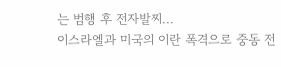는 범행 후 전자발찌...
이스라엘과 미국의 이란 폭격으로 중동 전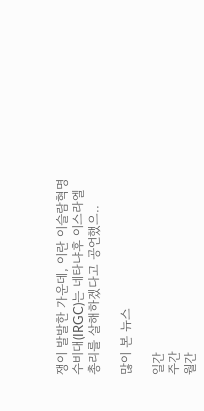쟁이 발발한 가운데, 이란 이슬람혁명수비대(IRGC)는 네타냐후 이스라엘 총리를 살해하겠다고 공언했으..

많이 본 뉴스

일간
주간
월간